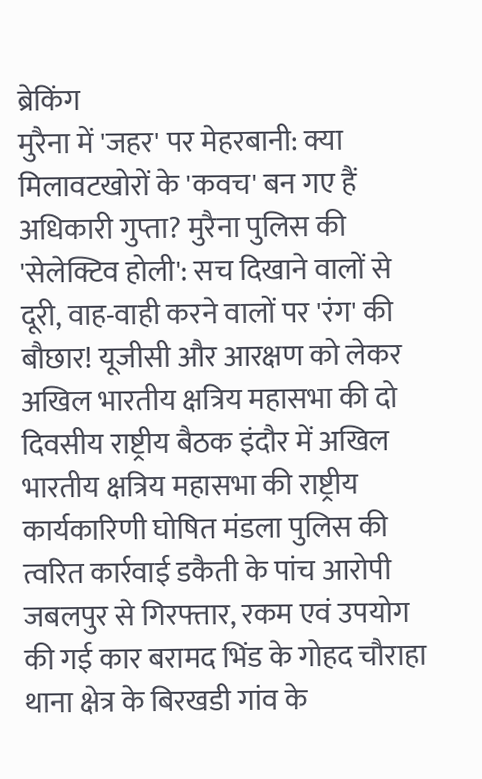ब्रेकिंग
मुरैना में 'जहर' पर मेहरबानी: क्या मिलावटखोरों के 'कवच' बन गए हैं अधिकारी गुप्ता? मुरैना पुलिस की 'सेलेक्टिव होली': सच दिखाने वालों से दूरी, वाह-वाही करने वालों पर 'रंग' की बौछार! यूजीसी और आरक्षण को लेकर अखिल भारतीय क्षत्रिय महासभा की दो दिवसीय राष्ट्रीय बैठक इंदौर में अखिल भारतीय क्षत्रिय महासभा की राष्ट्रीय कार्यकारिणी घोषित मंडला पुलिस की त्वरित कार्रवाई डकैती के पांच आरोपी जबलपुर से गिरफ्तार, रकम एवं उपयोग की गई कार बरामद भिंड के गोहद चौराहा थाना क्षेत्र के बिरखडी गांव के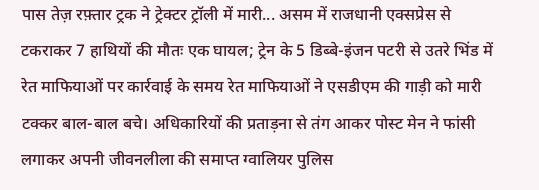पास तेज़ रफ़्तार ट्रक ने ट्रेक्टर ट्रॉली में मारी... असम में राजधानी एक्सप्रेस से टकराकर 7 हाथियों की मौतः एक घायल; ट्रेन के 5 डिब्बे-इंजन पटरी से उतरे भिंड में रेत माफियाओं पर कार्रवाई के समय रेत माफियाओं ने एसडीएम की गाड़ी को मारी टक्कर बाल-बाल बचे। अधिकारियों की प्रताड़ना से तंग आकर पोस्ट मेन ने फांसी लगाकर अपनी जीवनलीला की समाप्त ग्वालियर पुलिस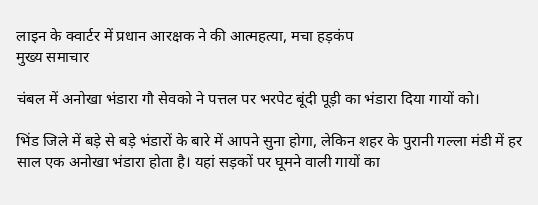लाइन के क्वार्टर में प्रधान आरक्षक ने की आत्महत्या, मचा हड़कंप
मुख्य समाचार

चंबल में अनोखा भंडारा गौ सेवको ने पत्तल पर भरपेट बूंदी पूड़ी का भंडारा दिया गायों को।

भिंड जिले में बड़े से बड़े भंडारों के बारे में आपने सुना होगा, लेकिन शहर के पुरानी गल्ला मंडी में हर साल एक अनोखा भंडारा होता है। यहां सड़कों पर घूमने वाली गायों का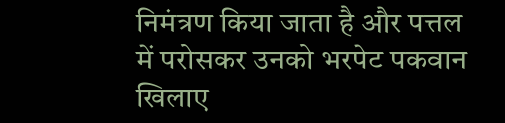निमंत्रण किया जाता है और पत्तल में परोसकर उनको भरपेट पकवान खिलाए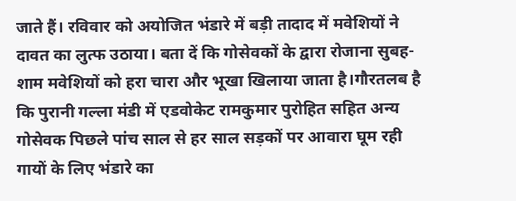जाते हैं। रविवार को अयोजित भंडारे में बड़ी तादाद में मवेशियों ने दावत का लुत्फ उठाया। बता दें कि गोसेवकों के द्वारा रोजाना सुबह-शाम मवेशियों को हरा चारा और भूखा खिलाया जाता है।गौरतलब है कि पुरानी गल्ला मंडी में एडवोकेट रामकुमार पुरोहित सहित अन्य गोसेवक पिछले पांच साल से हर साल सड़कों पर आवारा घूम रही गायों के लिए भंडारे का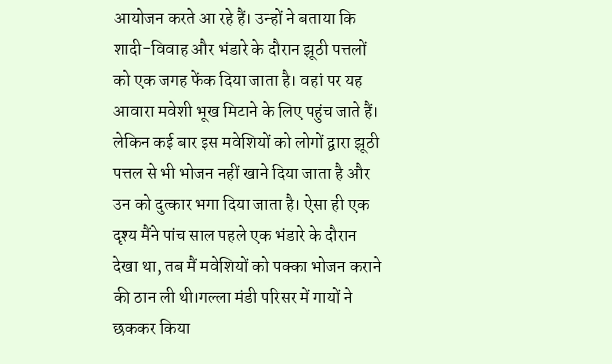आयोजन करते आ रहे हैं। उन्हों ने बताया कि शादी-विवाह और भंडारे के दौरान झूठी पत्तलों को एक जगह फेंक दिया जाता है। वहां पर यह आवारा मवेशी भूख मिटाने के लिए पहुंच जाते हैं। लेकिन कई बार इस मवेशियों को लोगों द्वारा झूठी पत्तल से भी भोजन नहीं खाने दिया जाता है और उन को दुत्कार भगा दिया जाता है। ऐसा ही एक दृश्य मैंने पांच साल पहले एक भंडारे के दौरान देखा था, तब मैं मवेशियों को पक्का भोजन कराने की ठान ली थी।गल्ला मंडी परिसर में गायों ने छककर किया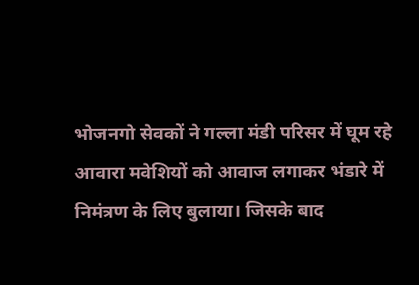भोजनगो सेवकों ने गल्ला मंडी परिसर में घूम रहे आवारा मवेशियों को आवाज लगाकर भंडारे में निमंत्रण के लिए बुलाया। जिसके बाद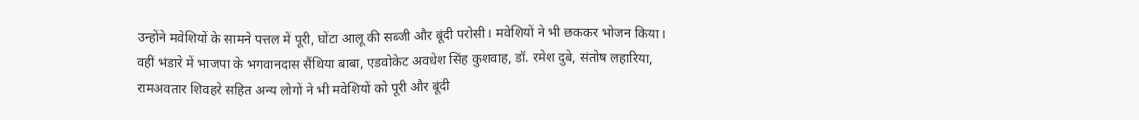उन्होंने मवेशियों के सामने पत्तल में पूरी, घोंटा आलू की सब्जी और बूंदी परोसी। मवेशियों ने भी छककर भोजन किया। वहीं भंडारे में भाजपा के भगवानदास सैंथिया बाबा, एडवोकेट अवधेश सिंह कुशवाह, डॉ. रमेश दुबे, संतोष लहारिया, रामअवतार शिवहरे सहित अन्य लोगों ने भी मवेशियों को पूरी और बूंदी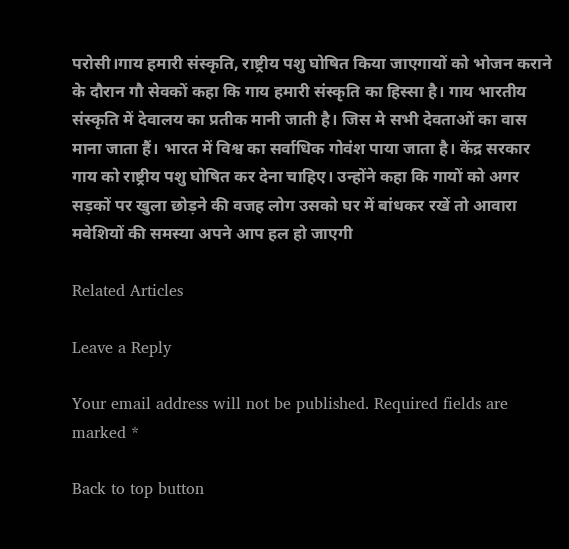परोसी।गाय हमारी संस्कृति, राष्ट्रीय पशु घोषित किया जाएगायों को भोजन कराने के दौरान गौ सेवकों कहा कि गाय हमारी संस्कृति का हिस्सा है। गाय भारतीय संस्कृति में देवालय का प्रतीक मानी जाती है। जिस मे सभी देवताओं का वास माना जाता हैं। भारत में विश्व का सर्वाधिक गोवंश पाया जाता है। केंद्र सरकार गाय को राष्ट्रीय पशु घोषित कर देना चाहिए। उन्होंने कहा कि गायों को अगर सड़कों पर खुला छोड़ने की वजह लोग उसको घर में बांधकर रखें तो आवारा मवेशियों की समस्या अपने आप हल हो जाएगी

Related Articles

Leave a Reply

Your email address will not be published. Required fields are marked *

Back to top button